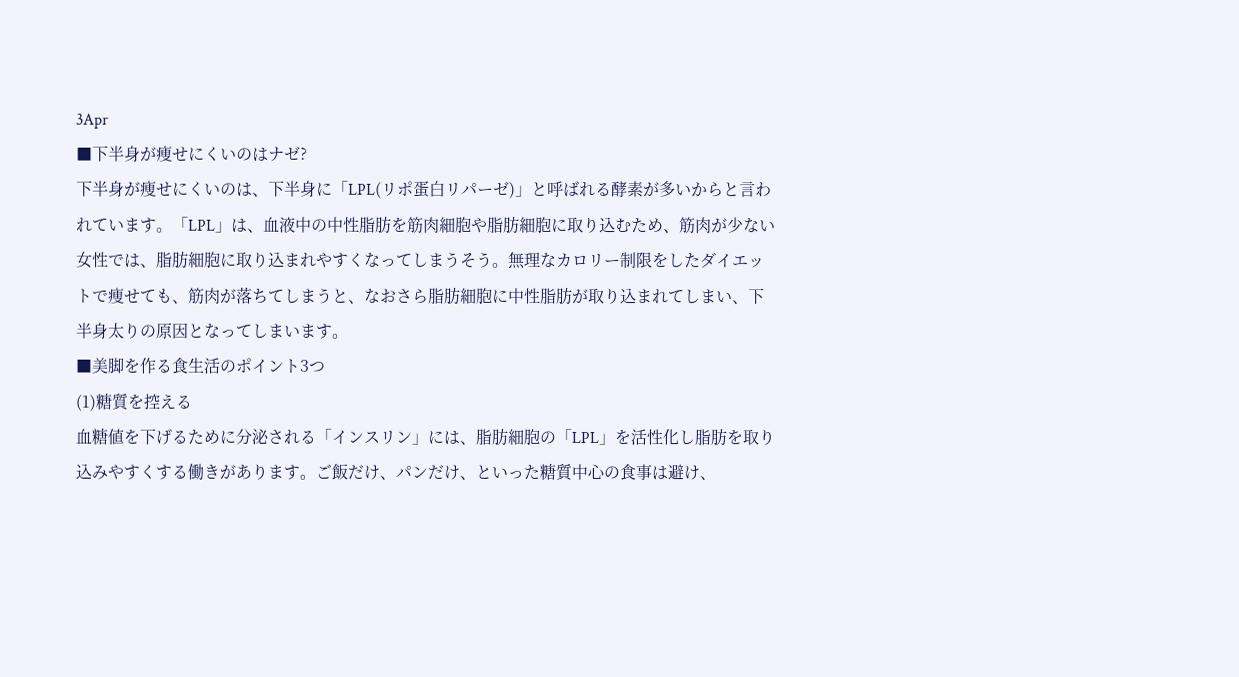3Apr
■下半身が痩せにくいのはナゼ?
下半身が痩せにくいのは、下半身に「LPL(リポ蛋白リパーゼ)」と呼ばれる酵素が多いからと言われています。「LPL」は、血液中の中性脂肪を筋肉細胞や脂肪細胞に取り込むため、筋肉が少ない女性では、脂肪細胞に取り込まれやすくなってしまうそう。無理なカロリー制限をしたダイエットで痩せても、筋肉が落ちてしまうと、なおさら脂肪細胞に中性脂肪が取り込まれてしまい、下半身太りの原因となってしまいます。
■美脚を作る食生活のポイント3つ
(1)糖質を控える
血糖値を下げるために分泌される「インスリン」には、脂肪細胞の「LPL」を活性化し脂肪を取り込みやすくする働きがあります。ご飯だけ、パンだけ、といった糖質中心の食事は避け、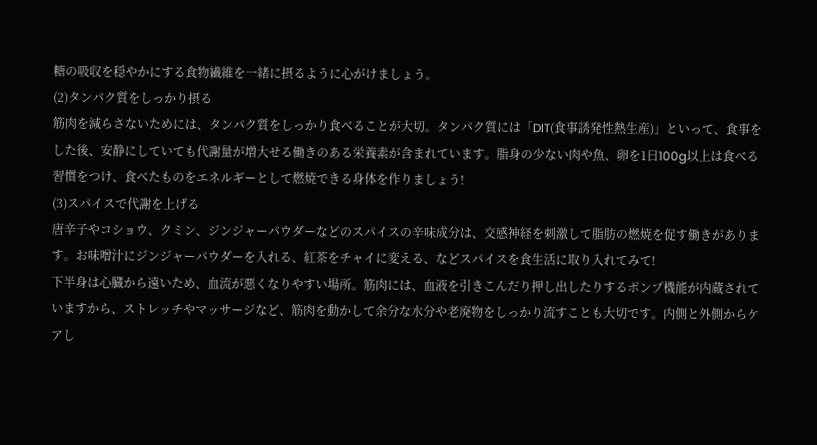糖の吸収を穏やかにする食物繊維を一緒に摂るように心がけましょう。
(2)タンパク質をしっかり摂る
筋肉を減らさないためには、タンパク質をしっかり食べることが大切。タンパク質には「DIT(食事誘発性熱生産)」といって、食事をした後、安静にしていても代謝量が増大せる働きのある栄養素が含まれています。脂身の少ない肉や魚、卵を1日100g以上は食べる習慣をつけ、食べたものをエネルギーとして燃焼できる身体を作りましょう!
(3)スパイスで代謝を上げる
唐辛子やコショウ、クミン、ジンジャーパウダーなどのスパイスの辛味成分は、交感神経を刺激して脂肪の燃焼を促す働きがあります。お味噌汁にジンジャーパウダーを入れる、紅茶をチャイに変える、などスパイスを食生活に取り入れてみて!
下半身は心臓から遠いため、血流が悪くなりやすい場所。筋肉には、血液を引きこんだり押し出したりするポンプ機能が内蔵されていますから、ストレッチやマッサージなど、筋肉を動かして余分な水分や老廃物をしっかり流すことも大切です。内側と外側からケアし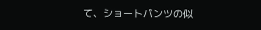て、ショートパンツの似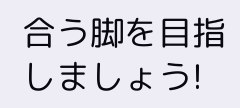合う脚を目指しましょう!